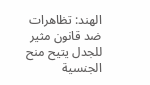الهند: تظاهرات ضد قانون مثير للجدل يتيح منح الجنسية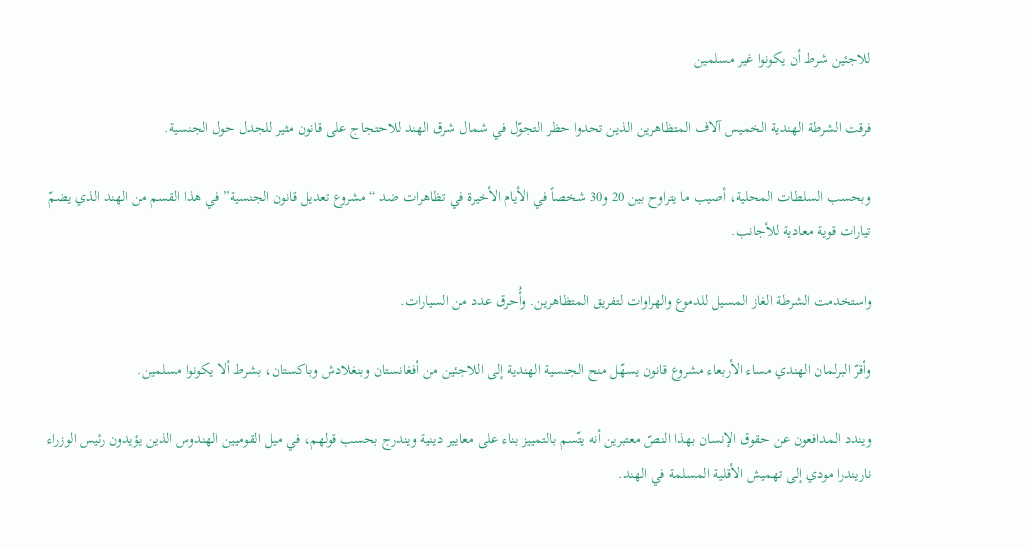للاجئين شرط أن يكونوا غير مسلمين

فرقت الشرطة الهندية الخميس آلاف المتظاهرين الذين تحدوا حظر التجوّل في شمال شرق الهند للاحتجاج على قانون مثير للجدل حول الجنسية.

وبحسب السلطات المحلية، أصيب ما يتراوح بين 20 و30 شخصاً في الأيام الأخيرة في تظاهرات ضد “مشروع تعديل قانون الجنسية” في هذا القسم من الهند الذي يضمّ تيارات قوية معادية للأجانب.

واستخدمت الشرطة الغاز المسيل للدموع والهراوات لتفريق المتظاهرين. وأُحرق عدد من السيارات.

وأقرّ البرلمان الهندي مساء الأربعاء مشروع قانون يسهّل منح الجنسية الهندية إلى اللاجئين من أفغانستان وبنغلادش وباكستان، بشرط ألا يكونوا مسلمين.

ويندد المدافعون عن حقوق الإنسان بهذا النصّ معتبرين أنه يتّسم بالتمييز بناء على معايير دينية ويندرج بحسب قولهم، في ميل القوميين الهندوس الذين يؤيدون رئيس الوزراء ناريندرا مودي إلى تهميش الأقلية المسلمة في الهند.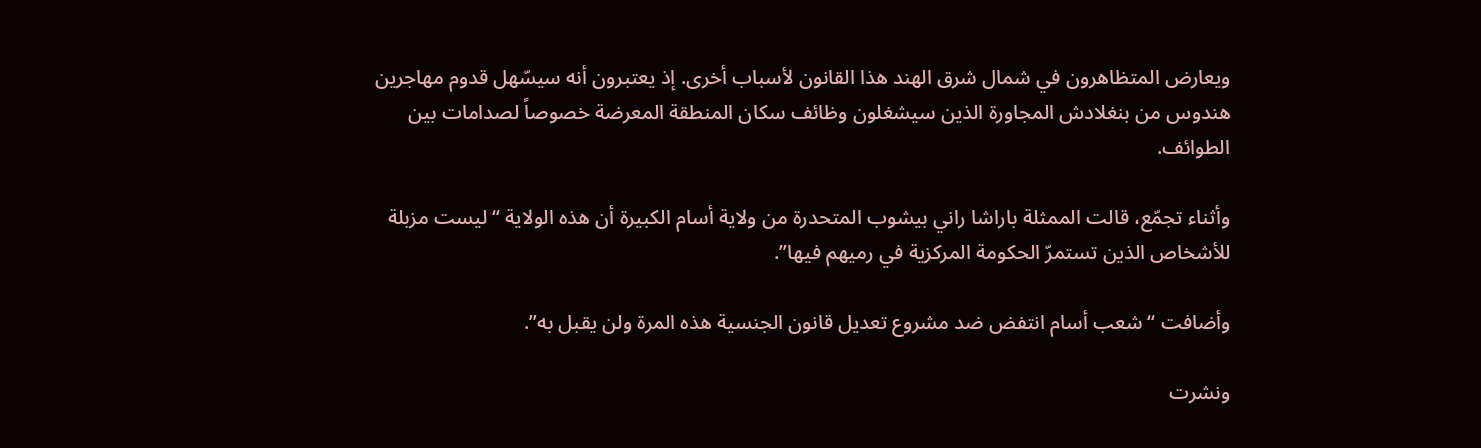ويعارض المتظاهرون في شمال شرق الهند هذا القانون لأسباب أخرى. إذ يعتبرون أنه سيسّهل قدوم مهاجرين هندوس من بنغلادش المجاورة الذين سيشغلون وظائف سكان المنطقة المعرضة خصوصاً لصدامات بين الطوائف.

وأثناء تجمّع، قالت الممثلة باراشا راني بيشوب المتحدرة من ولاية أسام الكبيرة أن هذه الولاية “ليست مزبلة للأشخاص الذين تستمرّ الحكومة المركزية في رميهم فيها”.

وأضافت “شعب أسام انتفض ضد مشروع تعديل قانون الجنسية هذه المرة ولن يقبل به”.

ونشرت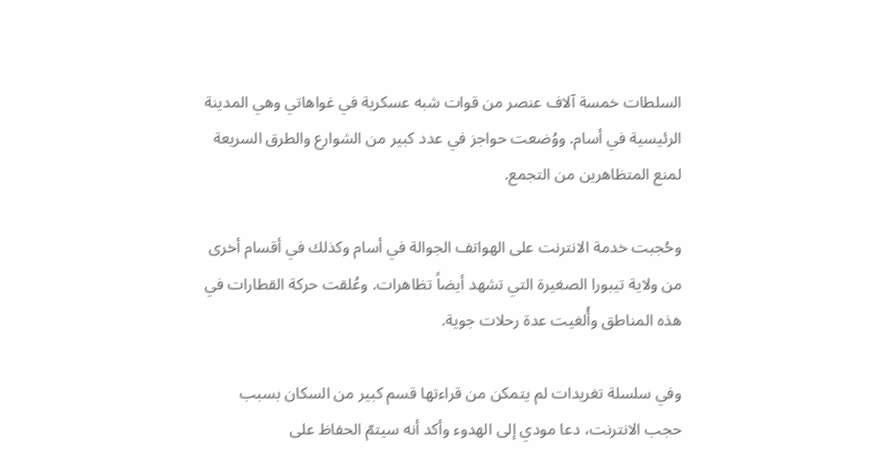السلطات خمسة آلاف عنصر من قوات شبه عسكرية في غواهاتي وهي المدينة الرئيسية في أسام. ووُضعت حواجز في عدد كبير من الشوارع والطرق السريعة لمنع المتظاهرين من التجمع.

وحُجبت خدمة الانترنت على الهواتف الجوالة في أسام وكذلك في أقسام أخرى من ولاية تيبورا الصغيرة التي تشهد أيضاً تظاهرات. وعُلقت حركة القطارات في هذه المناطق وأُلغيت عدة رحلات جوية.

وفي سلسلة تغريدات لم يتمكن من قراءتها قسم كبير من السكان بسبب حجب الانترنت، دعا مودي إلى الهدوء وأكد أنه سيتمّ الحفاظ على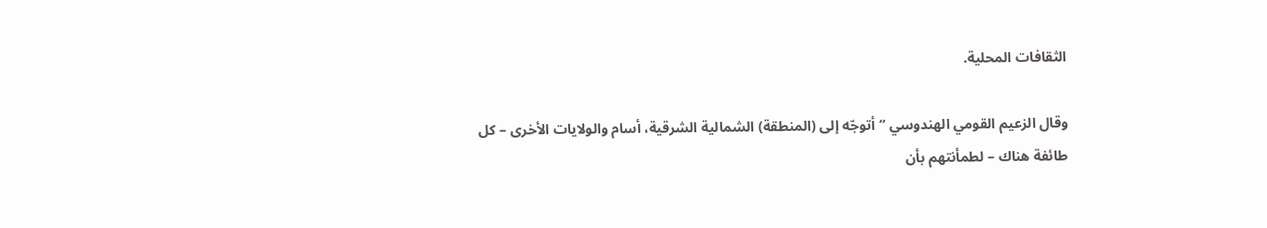الثقافات المحلية.

وقال الزعيم القومي الهندوسي “أتوجّه إلى (المنطقة) الشمالية الشرقية، أسام والولايات الأخرى – كل طائفة هناك – لطمأنتهم بأن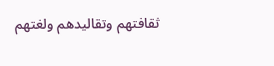ثقافتهم وتقاليدهم ولغتهم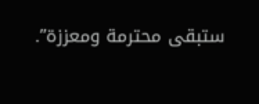ستبقى محترمة ومعززة”.